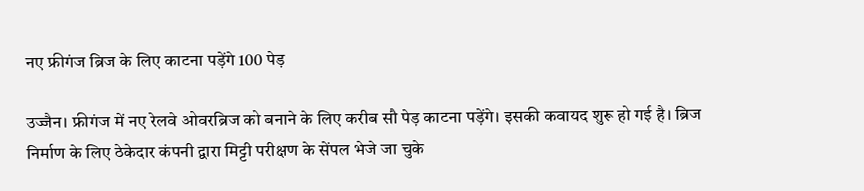नए फ्रीगंज ब्रिज के लिए काटना पड़ेंगे 100 पेड़

उज्जैन। फ्रीगंज में नए रेलवे ओवरब्रिज को बनाने के लिए करीब सौ पेड़ काटना पड़ेंगे। इसकी कवायद शुरू हो गई है। ब्रिज निर्माण के लिए ठेकेदार कंपनी द्वारा मिट्टी परीक्षण के सेंपल भेजे जा चुके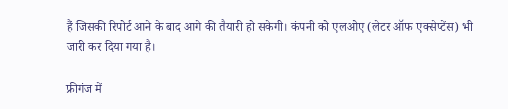हैं जिसकी रिपोर्ट आने के बाद आगे की तैयारी हो सकेगी। कंपनी को एलओए (लेटर ऑफ एक्सेप्टेंस) भी जारी कर दिया गया है।

फ्रीगंज में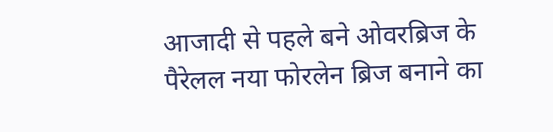आजादी से पहले बने ओवरब्रिज के पैरेलल नया फोरलेन ब्रिज बनाने का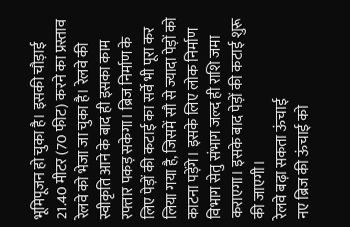भूमिपूजन हो चुका है। इसकी चौड़ाई 21.40 मीटर (70 फीट) करने का प्रस्ताव रेलवे को भेजा जा चुका है। रेलवे की स्वीकृति आने के बाद ही इसका काम रफ्तार पकड़ सकेगा। ब्रिज निर्माण के लिए पेड़ों की कटाई का सर्वे भी पूरा कर लिया गया है, जिसमें सौ से ज्यादा पेड़ों को काटना पड़ेंगे। इसके लिए लोक निर्माण विभाग सेतु संभाग जल्द ही राशि जमा कराएगा। इसके बाद पेड़ों की कटाई शुरू की जाएगी।
रेलवे बढ़ा सकता ऊंचाई
नए ब्रिज की ऊंचाई को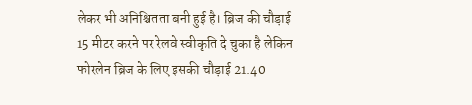लेकर भी अनिश्चितता बनी हुई है। ब्रिज की चौड़ाई 15 मीटर करने पर रेलवे स्वीकृति दे चुका है लेकिन फोरलेन ब्रिज के लिए इसकी चौड़ाई 21.40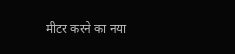मीटर करने का नया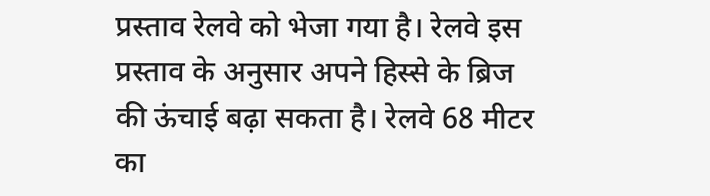प्रस्ताव रेलवे को भेजा गया है। रेलवे इस प्रस्ताव के अनुसार अपने हिस्से के ब्रिज की ऊंचाई बढ़ा सकता है। रेलवे 68 मीटर का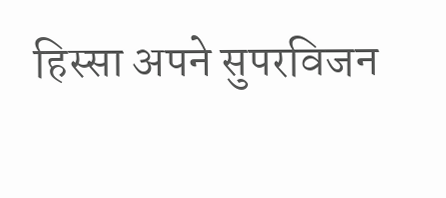हिस्सा अपने सुपरविजन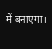में बनाएगा।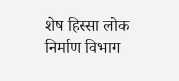शेष हिस्सा लोक निर्माण विभाग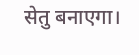सेतु बनाएगा।